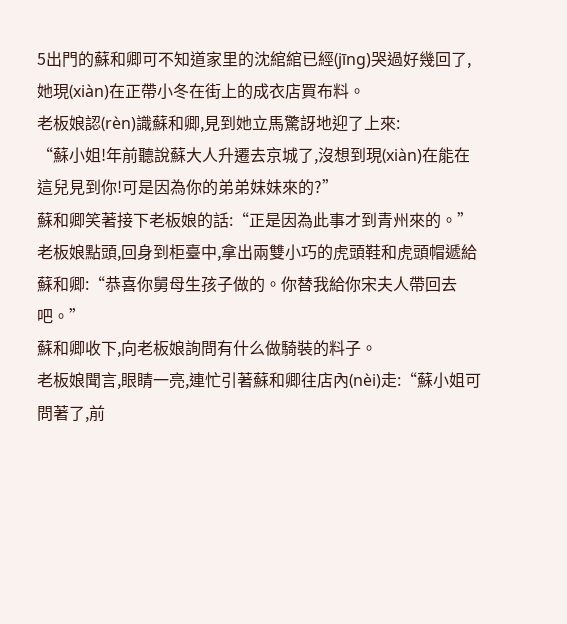5出門的蘇和卿可不知道家里的沈綰綰已經(jīng)哭過好幾回了,她現(xiàn)在正帶小冬在街上的成衣店買布料。
老板娘認(rèn)識蘇和卿,見到她立馬驚訝地迎了上來:
“蘇小姐!年前聽說蘇大人升遷去京城了,沒想到現(xiàn)在能在這兒見到你!可是因為你的弟弟妹妹來的?”
蘇和卿笑著接下老板娘的話:“正是因為此事才到青州來的。”
老板娘點頭,回身到柜臺中,拿出兩雙小巧的虎頭鞋和虎頭帽遞給蘇和卿:“恭喜你舅母生孩子做的。你替我給你宋夫人帶回去吧。”
蘇和卿收下,向老板娘詢問有什么做騎裝的料子。
老板娘聞言,眼睛一亮,連忙引著蘇和卿往店內(nèi)走:“蘇小姐可問著了,前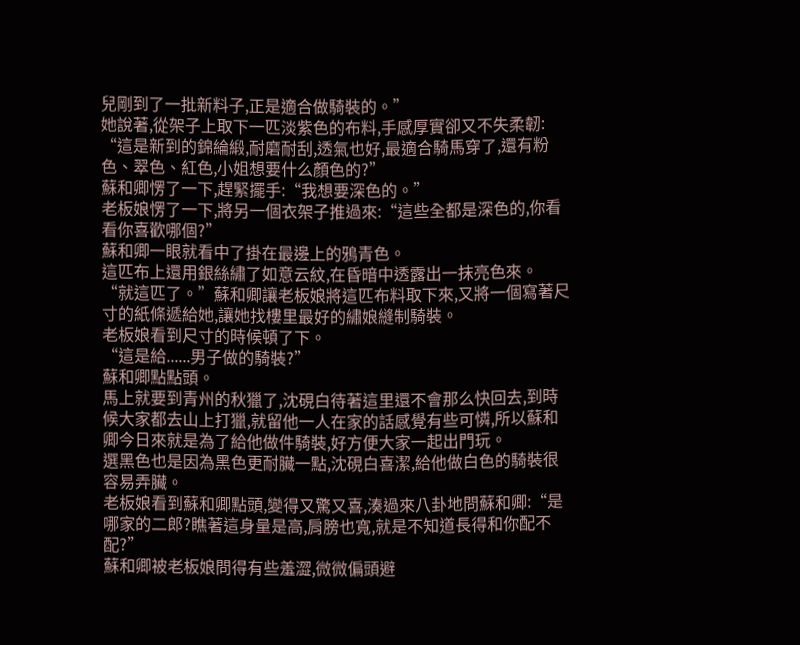兒剛到了一批新料子,正是適合做騎裝的。”
她說著,從架子上取下一匹淡紫色的布料,手感厚實卻又不失柔韌:
“這是新到的錦綸緞,耐磨耐刮,透氣也好,最適合騎馬穿了,還有粉色、翠色、紅色,小姐想要什么顏色的?”
蘇和卿愣了一下,趕緊擺手:“我想要深色的。”
老板娘愣了一下,將另一個衣架子推過來:“這些全都是深色的,你看看你喜歡哪個?”
蘇和卿一眼就看中了掛在最邊上的鴉青色。
這匹布上還用銀絲繡了如意云紋,在昏暗中透露出一抹亮色來。
“就這匹了。”蘇和卿讓老板娘將這匹布料取下來,又將一個寫著尺寸的紙條遞給她,讓她找樓里最好的繡娘縫制騎裝。
老板娘看到尺寸的時候頓了下。
“這是給......男子做的騎裝?”
蘇和卿點點頭。
馬上就要到青州的秋獵了,沈硯白待著這里還不會那么快回去,到時候大家都去山上打獵,就留他一人在家的話感覺有些可憐,所以蘇和卿今日來就是為了給他做件騎裝,好方便大家一起出門玩。
選黑色也是因為黑色更耐臟一點,沈硯白喜潔,給他做白色的騎裝很容易弄臟。
老板娘看到蘇和卿點頭,變得又驚又喜,湊過來八卦地問蘇和卿:“是哪家的二郎?瞧著這身量是高,肩膀也寬,就是不知道長得和你配不配?”
蘇和卿被老板娘問得有些羞澀,微微偏頭避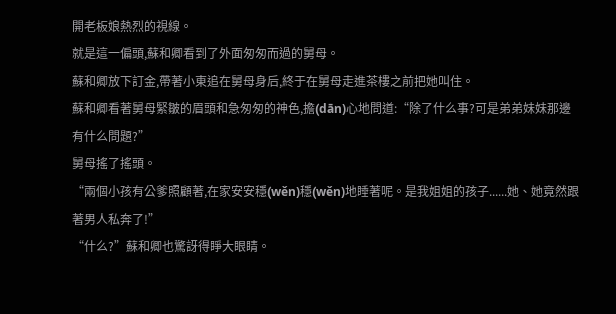開老板娘熱烈的視線。
就是這一偏頭,蘇和卿看到了外面匆匆而過的舅母。
蘇和卿放下訂金,帶著小東追在舅母身后,終于在舅母走進茶樓之前把她叫住。
蘇和卿看著舅母緊皺的眉頭和急匆匆的神色,擔(dān)心地問道:“除了什么事?可是弟弟妹妹那邊有什么問題?”
舅母搖了搖頭。
“兩個小孩有公爹照顧著,在家安安穩(wěn)穩(wěn)地睡著呢。是我姐姐的孩子......她、她竟然跟著男人私奔了!”
“什么?”蘇和卿也驚訝得睜大眼睛。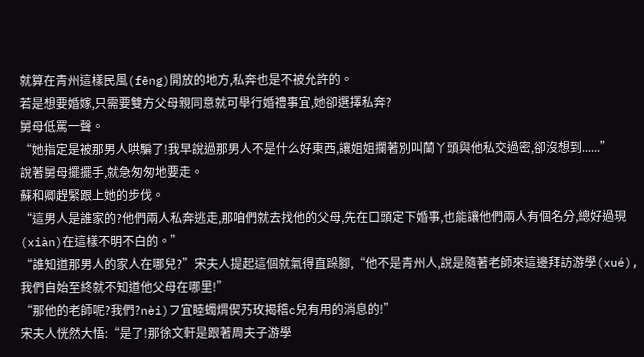就算在青州這樣民風(fēng)開放的地方,私奔也是不被允許的。
若是想要婚嫁,只需要雙方父母親同意就可舉行婚禮事宜,她卻選擇私奔?
舅母低罵一聲。
“她指定是被那男人哄騙了!我早說過那男人不是什么好東西,讓姐姐攔著別叫蘭丫頭與他私交過密,卻沒想到......”
說著舅母擺擺手,就急匆匆地要走。
蘇和卿趕緊跟上她的步伐。
“這男人是誰家的?他們兩人私奔逃走,那咱們就去找他的父母,先在口頭定下婚事,也能讓他們兩人有個名分,總好過現(xiàn)在這樣不明不白的。”
“誰知道那男人的家人在哪兒?”宋夫人提起這個就氣得直跺腳,“他不是青州人,說是隨著老師來這邊拜訪游學(xué),我們自始至終就不知道他父母在哪里!”
“那他的老師呢?我們?nèi)フ宜睦蠋煟偰艿玫揭稽c兒有用的消息的!”
宋夫人恍然大悟:“是了!那徐文軒是跟著周夫子游學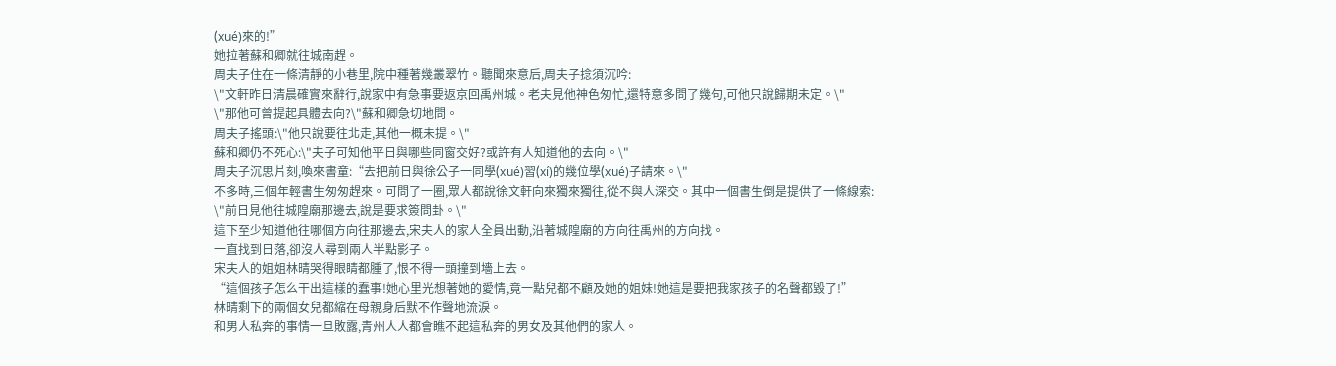(xué)來的!”
她拉著蘇和卿就往城南趕。
周夫子住在一條清靜的小巷里,院中種著幾叢翠竹。聽聞來意后,周夫子捻須沉吟:
\"文軒昨日清晨確實來辭行,說家中有急事要返京回禹州城。老夫見他神色匆忙,還特意多問了幾句,可他只說歸期未定。\"
\"那他可曾提起具體去向?\"蘇和卿急切地問。
周夫子搖頭:\"他只說要往北走,其他一概未提。\"
蘇和卿仍不死心:\"夫子可知他平日與哪些同窗交好?或許有人知道他的去向。\"
周夫子沉思片刻,喚來書童:“去把前日與徐公子一同學(xué)習(xí)的幾位學(xué)子請來。\"
不多時,三個年輕書生匆匆趕來。可問了一圈,眾人都說徐文軒向來獨來獨往,從不與人深交。其中一個書生倒是提供了一條線索:
\"前日見他往城隍廟那邊去,說是要求簽問卦。\"
這下至少知道他往哪個方向往那邊去,宋夫人的家人全員出動,沿著城隍廟的方向往禹州的方向找。
一直找到日落,卻沒人尋到兩人半點影子。
宋夫人的姐姐林晴哭得眼睛都腫了,恨不得一頭撞到墻上去。
“這個孩子怎么干出這樣的蠢事!她心里光想著她的愛情,竟一點兒都不顧及她的姐妹!她這是要把我家孩子的名聲都毀了!”
林晴剩下的兩個女兒都縮在母親身后默不作聲地流淚。
和男人私奔的事情一旦敗露,青州人人都會瞧不起這私奔的男女及其他們的家人。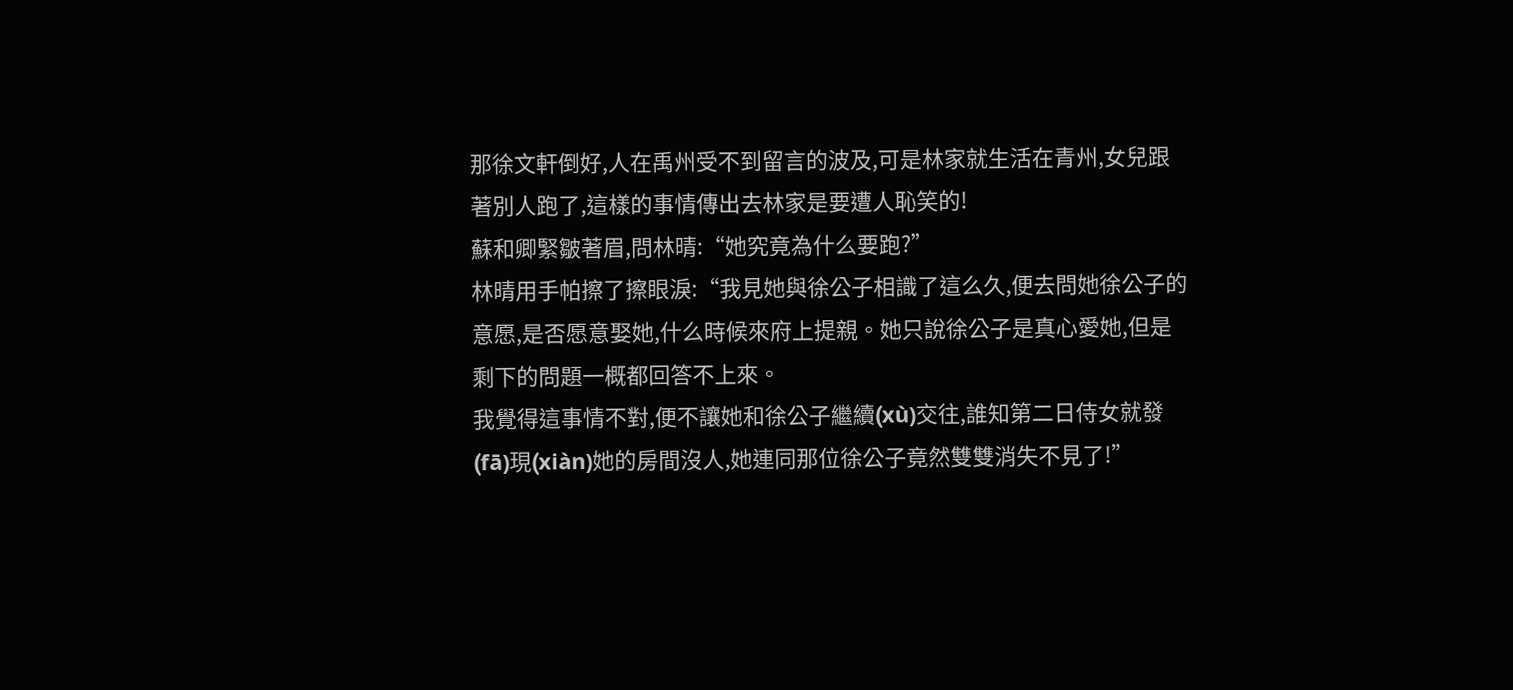那徐文軒倒好,人在禹州受不到留言的波及,可是林家就生活在青州,女兒跟著別人跑了,這樣的事情傳出去林家是要遭人恥笑的!
蘇和卿緊皺著眉,問林晴:“她究竟為什么要跑?”
林晴用手帕擦了擦眼淚:“我見她與徐公子相識了這么久,便去問她徐公子的意愿,是否愿意娶她,什么時候來府上提親。她只說徐公子是真心愛她,但是剩下的問題一概都回答不上來。
我覺得這事情不對,便不讓她和徐公子繼續(xù)交往,誰知第二日侍女就發(fā)現(xiàn)她的房間沒人,她連同那位徐公子竟然雙雙消失不見了!”